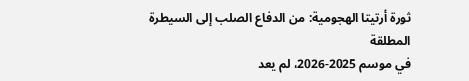ثورة أرتيتا الهجومية: من الدفاع الصلب إلى السيطرة المطلقة
في موسم 2025-2026، لم يعد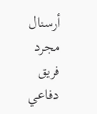أرسنال مجرد فريق دفاعي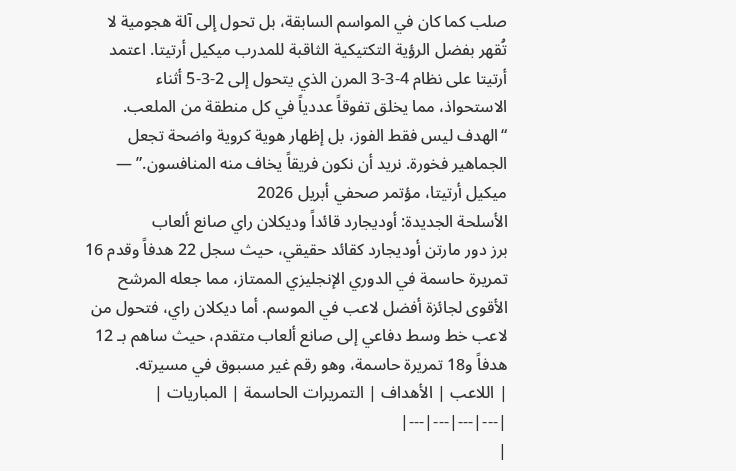صلب كما كان في المواسم السابقة، بل تحول إلى آلة هجومية لا تُقهر بفضل الرؤية التكتيكية الثاقبة للمدرب ميكيل أرتيتا. اعتمد أرتيتا على نظام 4-3-3 المرن الذي يتحول إلى 2-3-5 أثناء الاستحواذ، مما يخلق تفوقاً عددياً في كل منطقة من الملعب.
“الهدف ليس فقط الفوز، بل إظهار هوية كروية واضحة تجعل الجماهير فخورة. نريد أن نكون فريقاً يخاف منه المنافسون.” — ميكيل أرتيتا، مؤتمر صحفي أبريل 2026
الأسلحة الجديدة: أوديجارد قائداً وديكلان راي صانع ألعاب
برز دور مارتن أوديجارد كقائد حقيقي، حيث سجل 22 هدفاً وقدم 16 تمريرة حاسمة في الدوري الإنجليزي الممتاز، مما جعله المرشح الأقوى لجائزة أفضل لاعب في الموسم. أما ديكلان راي، فتحول من لاعب خط وسط دفاعي إلى صانع ألعاب متقدم، حيث ساهم بـ 12 هدفاً و18 تمريرة حاسمة، وهو رقم غير مسبوق في مسيرته.
| اللاعب | الأهداف | التمريرات الحاسمة | المباريات |
|---|---|---|---|
|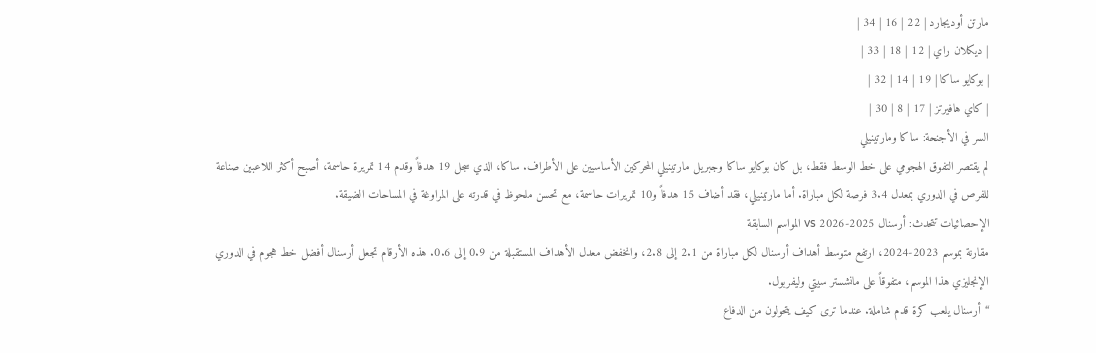مارتن أوديجارد | 22 | 16 | 34 |
| ديكلان راي | 12 | 18 | 33 |
| بوكايو ساكا | 19 | 14 | 32 |
| كاي هافيرتز | 17 | 8 | 30 |
السر في الأجنحة: ساكا ومارتينيلي
لم يقتصر التفوق الهجومي على خط الوسط فقط، بل كان بوكايو ساكا وجبريل مارتينيلي المحركين الأساسيين على الأطراف. ساكا، الذي سجل 19 هدفاً وقدم 14 تمريرة حاسمة، أصبح أكثر اللاعبين صناعة للفرص في الدوري بمعدل 3.4 فرصة لكل مباراة. أما مارتينيلي، فقد أضاف 15 هدفاً و10 تمريرات حاسمة، مع تحسن ملحوظ في قدرته على المراوغة في المساحات الضيقة.
الإحصائيات تتحدث: أرسنال 2025-2026 vs المواسم السابقة
مقارنة بموسم 2023-2024، ارتفع متوسط أهداف أرسنال لكل مباراة من 2.1 إلى 2.8، وانخفض معدل الأهداف المستقبلة من 0.9 إلى 0.6. هذه الأرقام تجعل أرسنال أفضل خط هجوم في الدوري الإنجليزي هذا الموسم، متفوقاً على مانشستر سيتي وليفربول.
“أرسنال يلعب كرة قدم شاملة. عندما ترى كيف يتحولون من الدفاع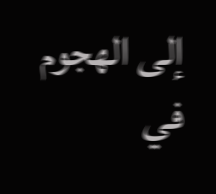إلى الهجوم في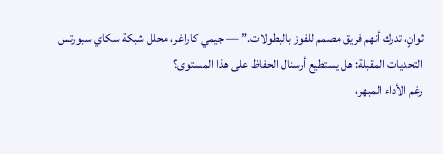ثوانٍ، تدرك أنهم فريق مصمم للفوز بالبطولات.” — جيمي كاراغر، محلل شبكة سكاي سبورتس
التحديات المقبلة: هل يستطيع أرسنال الحفاظ على هذا المستوى؟
رغم الأداء المبهر،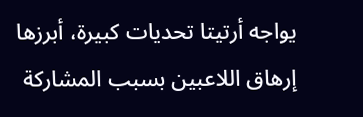يواجه أرتيتا تحديات كبيرة، أبرزها إرهاق اللاعبين بسبب المشاركة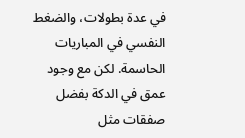في عدة بطولات، والضغط النفسي في المباريات الحاسمة. لكن مع وجود عمق في الدكة بفضل صفقات مثل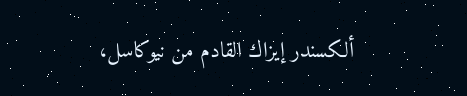ألكسندر إيزاك القادم من نيوكاسل،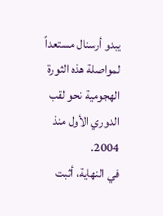يبدو أرسنال مستعداً لمواصلة هذه الثورة الهجومية نحو لقب الدوري الأول منذ 2004.
في النهاية، أثبت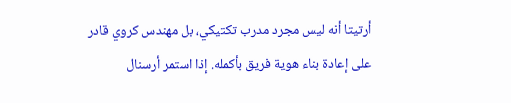أرتيتا أنه ليس مجرد مدرب تكتيكي، بل مهندس كروي قادر على إعادة بناء هوية فريق بأكمله. إذا استمر أرسنال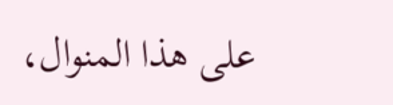على هذا المنوال،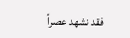فقد نشهد عصراً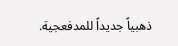ذهبياً جديداً للمدفعجية.